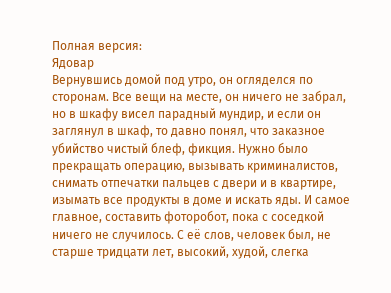Полная версия:
Ядовар
Вернувшись домой под утро, он огляделся по сторонам. Все вещи на месте, он ничего не забрал, но в шкафу висел парадный мундир, и если он заглянул в шкаф, то давно понял, что заказное убийство чистый блеф, фикция. Нужно было прекращать операцию, вызывать криминалистов, снимать отпечатки пальцев с двери и в квартире, изымать все продукты в доме и искать яды. И самое главное, составить фоторобот, пока с соседкой ничего не случилось. С её слов, человек был, не старше тридцати лет, высокий, худой, слегка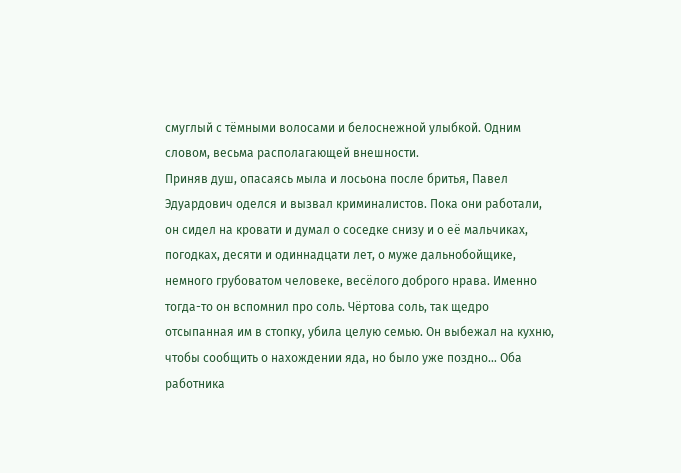смуглый с тёмными волосами и белоснежной улыбкой. Одним словом, весьма располагающей внешности.
Приняв душ, опасаясь мыла и лосьона после бритья, Павел Эдуардович оделся и вызвал криминалистов. Пока они работали, он сидел на кровати и думал о соседке снизу и о её мальчиках, погодках, десяти и одиннадцати лет, о муже дальнобойщике, немного грубоватом человеке, весёлого доброго нрава. Именно тогда-то он вспомнил про соль. Чёртова соль, так щедро отсыпанная им в стопку, убила целую семью. Он выбежал на кухню, чтобы сообщить о нахождении яда, но было уже поздно… Оба работника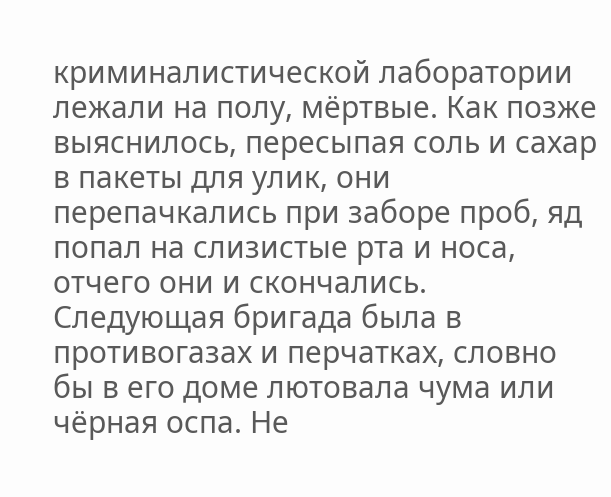криминалистической лаборатории лежали на полу, мёртвые. Как позже выяснилось, пересыпая соль и сахар в пакеты для улик, они перепачкались при заборе проб, яд попал на слизистые рта и носа, отчего они и скончались. Следующая бригада была в противогазах и перчатках, словно бы в его доме лютовала чума или чёрная оспа. Не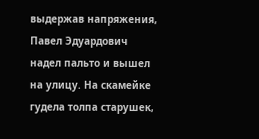выдержав напряжения, Павел Эдуардович надел пальто и вышел на улицу. На скамейке гудела толпа старушек,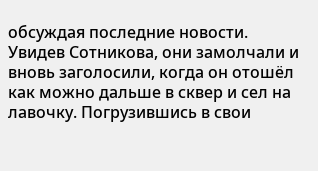обсуждая последние новости. Увидев Сотникова, они замолчали и вновь заголосили, когда он отошёл как можно дальше в сквер и сел на лавочку. Погрузившись в свои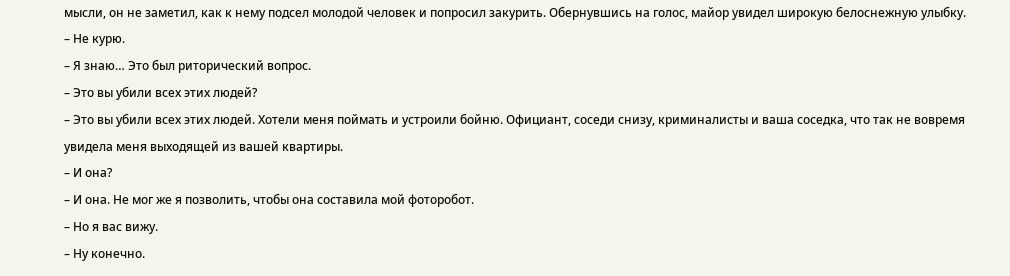мысли, он не заметил, как к нему подсел молодой человек и попросил закурить. Обернувшись на голос, майор увидел широкую белоснежную улыбку.
– Не курю.
– Я знаю… Это был риторический вопрос.
– Это вы убили всех этих людей?
– Это вы убили всех этих людей. Хотели меня поймать и устроили бойню. Официант, соседи снизу, криминалисты и ваша соседка, что так не вовремя увидела меня выходящей из вашей квартиры.
– И она?
– И она. Не мог же я позволить, чтобы она составила мой фоторобот.
– Но я вас вижу.
– Ну конечно.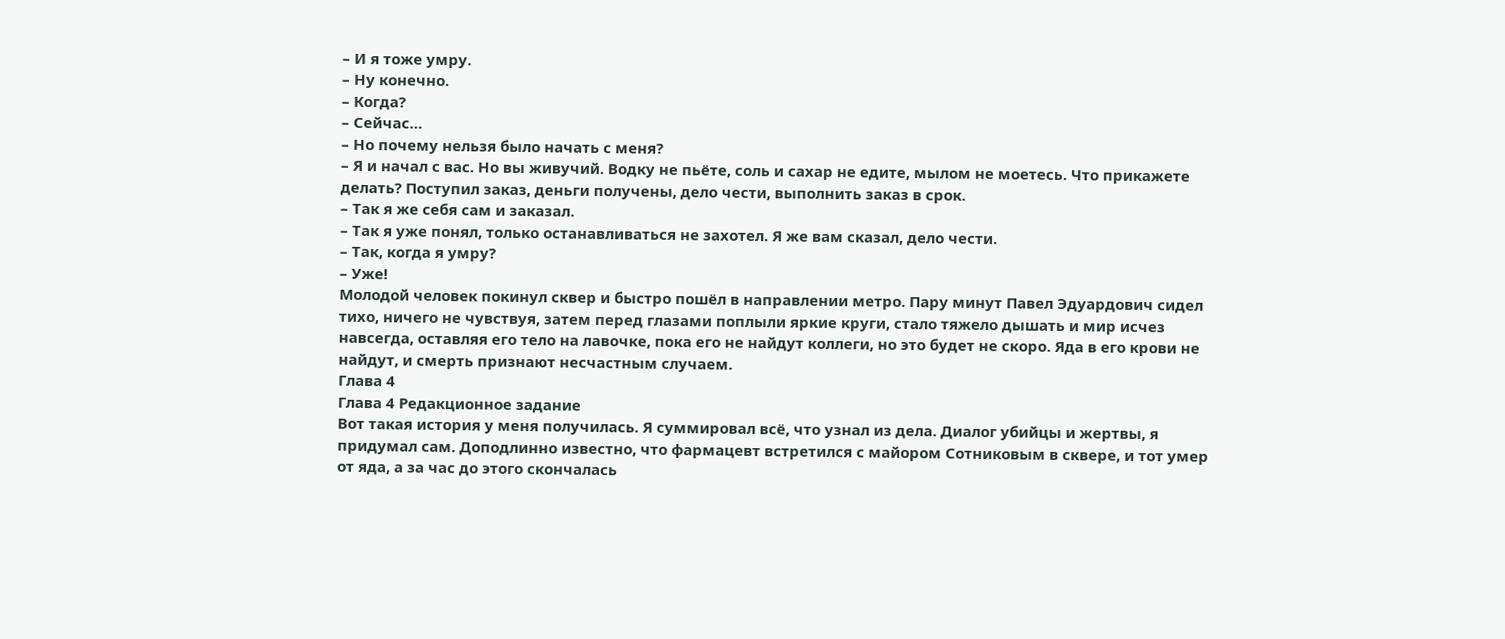– И я тоже умру.
– Ну конечно.
– Когда?
– Сейчас…
– Но почему нельзя было начать с меня?
– Я и начал с вас. Но вы живучий. Водку не пьёте, соль и сахар не едите, мылом не моетесь. Что прикажете делать? Поступил заказ, деньги получены, дело чести, выполнить заказ в срок.
– Так я же себя сам и заказал.
– Так я уже понял, только останавливаться не захотел. Я же вам сказал, дело чести.
– Так, когда я умру?
– Уже!
Молодой человек покинул сквер и быстро пошёл в направлении метро. Пару минут Павел Эдуардович сидел тихо, ничего не чувствуя, затем перед глазами поплыли яркие круги, стало тяжело дышать и мир исчез навсегда, оставляя его тело на лавочке, пока его не найдут коллеги, но это будет не скоро. Яда в его крови не найдут, и смерть признают несчастным случаем.
Глава 4
Глава 4 Редакционное задание
Вот такая история у меня получилась. Я суммировал всё, что узнал из дела. Диалог убийцы и жертвы, я придумал сам. Доподлинно известно, что фармацевт встретился с майором Сотниковым в сквере, и тот умер от яда, а за час до этого скончалась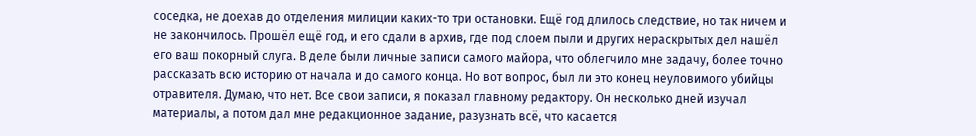соседка, не доехав до отделения милиции каких-то три остановки. Ещё год длилось следствие, но так ничем и не закончилось. Прошёл ещё год, и его сдали в архив, где под слоем пыли и других нераскрытых дел нашёл его ваш покорный слуга. В деле были личные записи самого майора, что облегчило мне задачу, более точно рассказать всю историю от начала и до самого конца. Но вот вопрос, был ли это конец неуловимого убийцы отравителя. Думаю, что нет. Все свои записи, я показал главному редактору. Он несколько дней изучал материалы, а потом дал мне редакционное задание, разузнать всё, что касается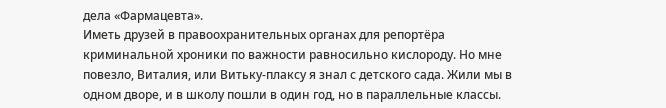дела «Фармацевта».
Иметь друзей в правоохранительных органах для репортёра криминальной хроники по важности равносильно кислороду. Но мне повезло, Виталия, или Витьку-плаксу я знал с детского сада. Жили мы в одном дворе, и в школу пошли в один год, но в параллельные классы.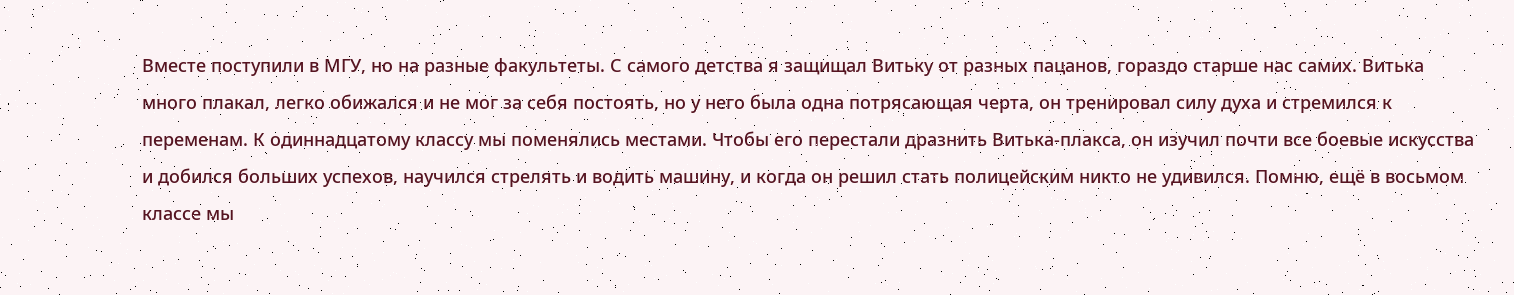Вместе поступили в МГУ, но на разные факультеты. С самого детства я защищал Витьку от разных пацанов, гораздо старше нас самих. Витька много плакал, легко обижался и не мог за себя постоять, но у него была одна потрясающая черта, он тренировал силу духа и стремился к переменам. К одиннадцатому классу мы поменялись местами. Чтобы его перестали дразнить Витька-плакса, он изучил почти все боевые искусства и добился больших успехов, научился стрелять и водить машину, и когда он решил стать полицейским никто не удивился. Помню, ещё в восьмом классе мы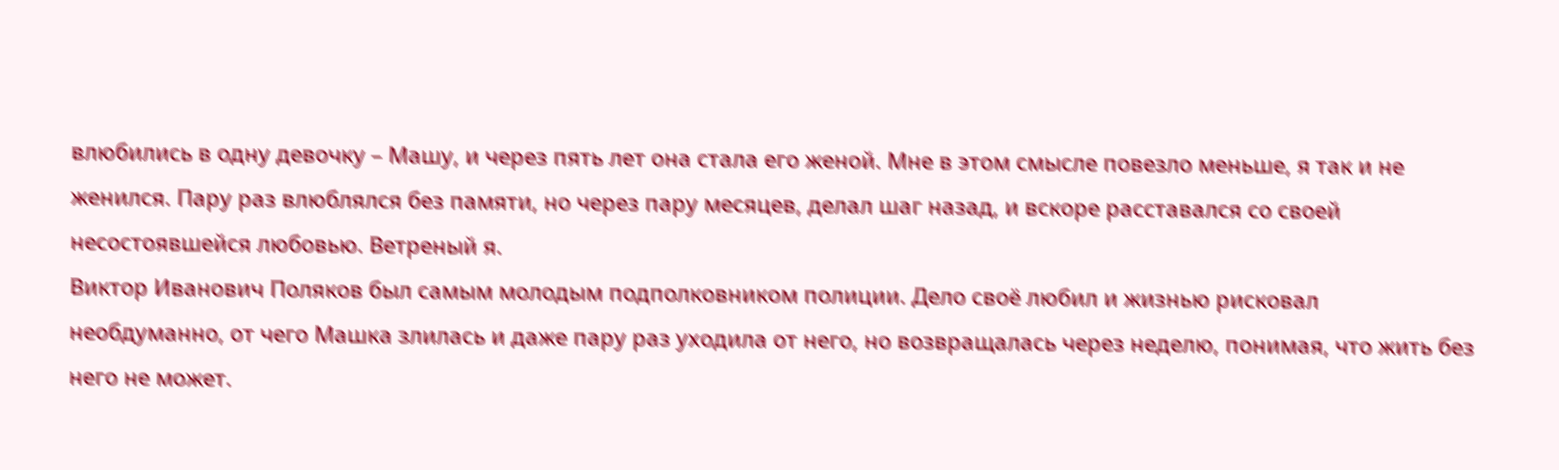влюбились в одну девочку – Машу, и через пять лет она стала его женой. Мне в этом смысле повезло меньше, я так и не женился. Пару раз влюблялся без памяти, но через пару месяцев, делал шаг назад, и вскоре расставался со своей несостоявшейся любовью. Ветреный я.
Виктор Иванович Поляков был самым молодым подполковником полиции. Дело своё любил и жизнью рисковал необдуманно, от чего Машка злилась и даже пару раз уходила от него, но возвращалась через неделю, понимая, что жить без него не может.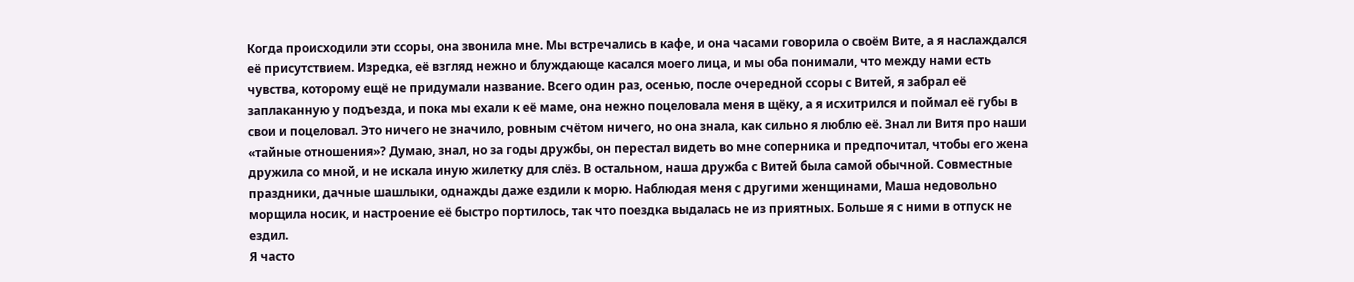Когда происходили эти ссоры, она звонила мне. Мы встречались в кафе, и она часами говорила о своём Вите, а я наслаждался её присутствием. Изредка, её взгляд нежно и блуждающе касался моего лица, и мы оба понимали, что между нами есть чувства, которому ещё не придумали название. Всего один раз, осенью, после очередной ссоры с Витей, я забрал её заплаканную у подъезда, и пока мы ехали к её маме, она нежно поцеловала меня в щёку, а я исхитрился и поймал её губы в свои и поцеловал. Это ничего не значило, ровным счётом ничего, но она знала, как сильно я люблю её. Знал ли Витя про наши «тайные отношения»? Думаю, знал, но за годы дружбы, он перестал видеть во мне соперника и предпочитал, чтобы его жена дружила со мной, и не искала иную жилетку для слёз. В остальном, наша дружба с Витей была самой обычной. Совместные праздники, дачные шашлыки, однажды даже ездили к морю. Наблюдая меня с другими женщинами, Маша недовольно морщила носик, и настроение её быстро портилось, так что поездка выдалась не из приятных. Больше я с ними в отпуск не ездил.
Я часто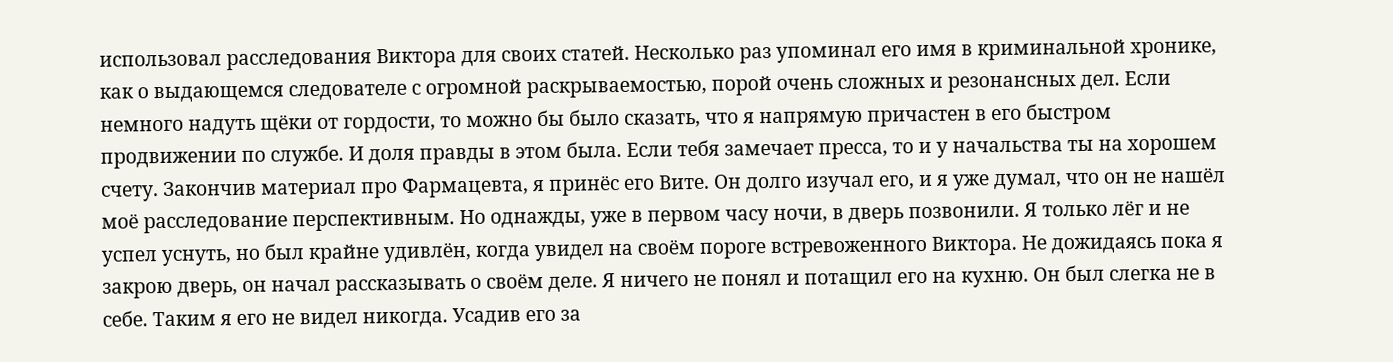использовал расследования Виктора для своих статей. Несколько раз упоминал его имя в криминальной хронике, как о выдающемся следователе с огромной раскрываемостью, порой очень сложных и резонансных дел. Если немного надуть щёки от гордости, то можно бы было сказать, что я напрямую причастен в его быстром продвижении по службе. И доля правды в этом была. Если тебя замечает пресса, то и у начальства ты на хорошем счету. Закончив материал про Фармацевта, я принёс его Вите. Он долго изучал его, и я уже думал, что он не нашёл моё расследование перспективным. Но однажды, уже в первом часу ночи, в дверь позвонили. Я только лёг и не успел уснуть, но был крайне удивлён, когда увидел на своём пороге встревоженного Виктора. Не дожидаясь пока я закрою дверь, он начал рассказывать о своём деле. Я ничего не понял и потащил его на кухню. Он был слегка не в себе. Таким я его не видел никогда. Усадив его за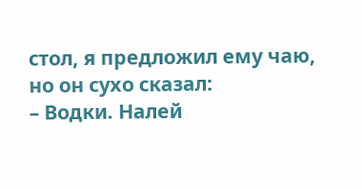стол, я предложил ему чаю, но он сухо сказал:
– Водки. Налей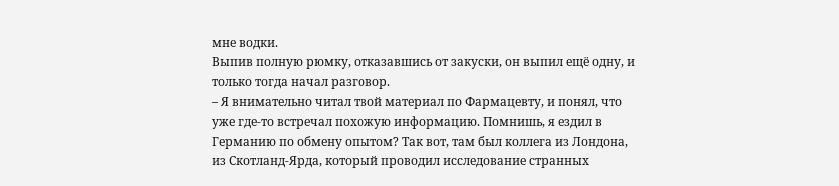мне водки.
Выпив полную рюмку, отказавшись от закуски, он выпил ещё одну, и только тогда начал разговор.
– Я внимательно читал твой материал по Фармацевту, и понял, что уже где-то встречал похожую информацию. Помнишь, я ездил в Германию по обмену опытом? Так вот, там был коллега из Лондона, из Скотланд-Ярда, который проводил исследование странных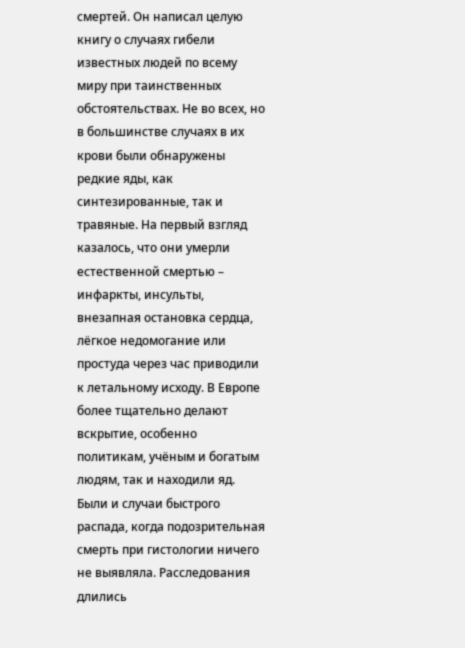смертей. Он написал целую книгу о случаях гибели известных людей по всему миру при таинственных обстоятельствах. Не во всех, но в большинстве случаях в их крови были обнаружены редкие яды, как синтезированные, так и травяные. На первый взгляд казалось, что они умерли естественной смертью – инфаркты, инсульты, внезапная остановка сердца, лёгкое недомогание или простуда через час приводили к летальному исходу. В Европе более тщательно делают вскрытие, особенно политикам, учёным и богатым людям, так и находили яд. Были и случаи быстрого распада, когда подозрительная смерть при гистологии ничего не выявляла. Расследования длились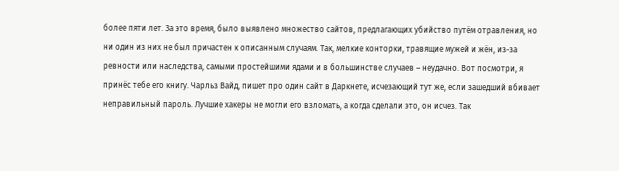более пяти лет. За это время, было выявлено множество сайтов, предлагающих убийство путём отравления, но ни один из них не был причастен к описанным случаям. Так, мелкие конторки, травящие мужей и жён, из-за ревности или наследства, самыми простейшими ядами и в большинстве случаев – неудачно. Вот посмотри, я принёс тебе его книгу. Чарльз Вайд, пишет про один сайт в Даркнете, исчезающий тут же, если зашедший вбивает неправильный пароль. Лучшие хакеры не могли его взломать, а когда сделали это, он исчез. Так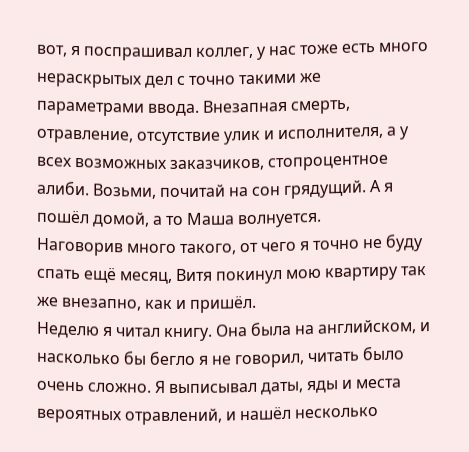вот, я поспрашивал коллег, у нас тоже есть много нераскрытых дел с точно такими же параметрами ввода. Внезапная смерть, отравление, отсутствие улик и исполнителя, а у всех возможных заказчиков, стопроцентное алиби. Возьми, почитай на сон грядущий. А я пошёл домой, а то Маша волнуется.
Наговорив много такого, от чего я точно не буду спать ещё месяц, Витя покинул мою квартиру так же внезапно, как и пришёл.
Неделю я читал книгу. Она была на английском, и насколько бы бегло я не говорил, читать было очень сложно. Я выписывал даты, яды и места вероятных отравлений, и нашёл несколько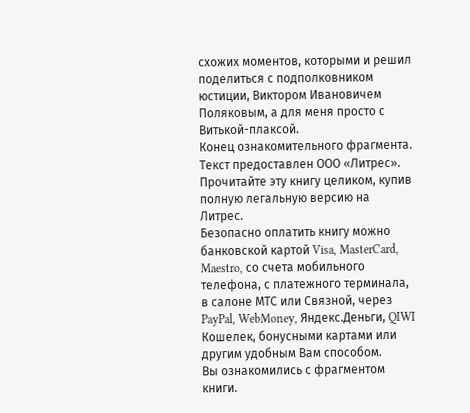схожих моментов, которыми и решил поделиться с подполковником юстиции, Виктором Ивановичем Поляковым, а для меня просто с Витькой-плаксой.
Конец ознакомительного фрагмента.
Текст предоставлен ООО «Литрес».
Прочитайте эту книгу целиком, купив полную легальную версию на Литрес.
Безопасно оплатить книгу можно банковской картой Visa, MasterCard, Maestro, со счета мобильного телефона, с платежного терминала, в салоне МТС или Связной, через PayPal, WebMoney, Яндекс.Деньги, QIWI Кошелек, бонусными картами или другим удобным Вам способом.
Вы ознакомились с фрагментом книги.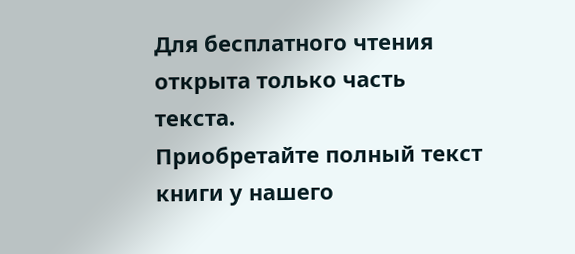Для бесплатного чтения открыта только часть текста.
Приобретайте полный текст книги у нашего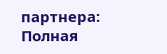партнера:
Полная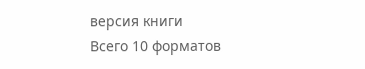версия книги
Всего 10 форматов